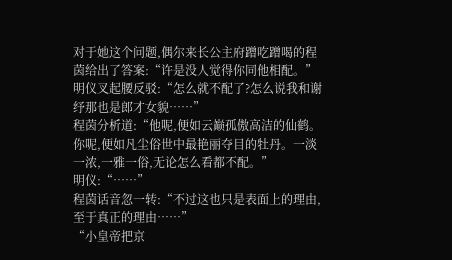对于她这个问题,偶尔来长公主府蹭吃蹭喝的程茵给出了答案:“许是没人觉得你同他相配。”
明仪叉起腰反驳:“怎么就不配了?怎么说我和谢纾那也是郎才女貌……”
程茵分析道:“他呢,便如云巅孤傲高洁的仙鹤。你呢,便如凡尘俗世中最艳丽夺目的牡丹。一淡一浓,一雅一俗,无论怎么看都不配。”
明仪:“……”
程茵话音忽一转:“不过这也只是表面上的理由,至于真正的理由……”
“小皇帝把京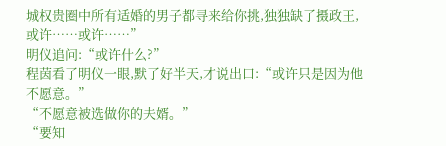城权贵圈中所有适婚的男子都寻来给你挑,独独缺了摄政王,或许……或许……”
明仪追问:“或许什么?”
程茵看了明仪一眼,默了好半天,才说出口:“或许只是因为他不愿意。”
“不愿意被选做你的夫婿。”
“要知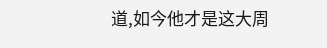道,如今他才是这大周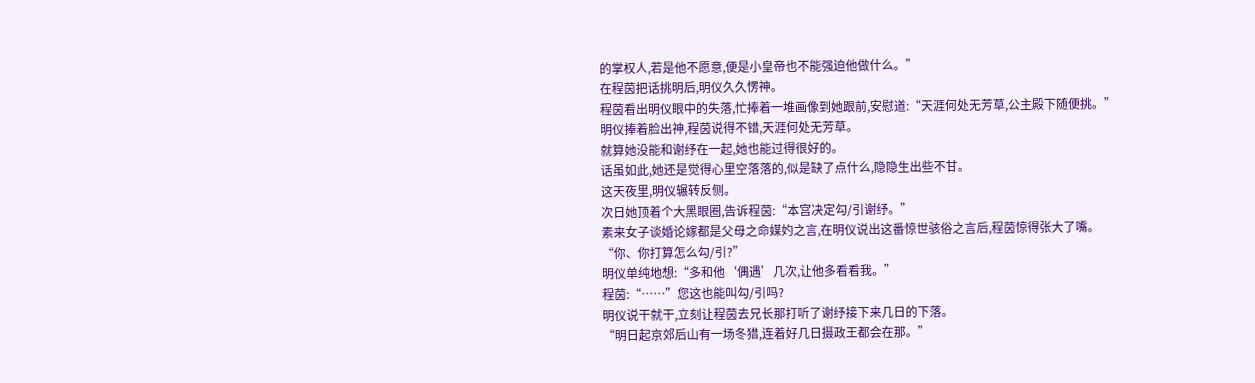的掌权人,若是他不愿意,便是小皇帝也不能强迫他做什么。”
在程茵把话挑明后,明仪久久愣神。
程茵看出明仪眼中的失落,忙捧着一堆画像到她跟前,安慰道:“天涯何处无芳草,公主殿下随便挑。”
明仪捧着脸出神,程茵说得不错,天涯何处无芳草。
就算她没能和谢纾在一起,她也能过得很好的。
话虽如此,她还是觉得心里空落落的,似是缺了点什么,隐隐生出些不甘。
这天夜里,明仪辗转反侧。
次日她顶着个大黑眼圈,告诉程茵:“本宫决定勾/引谢纾。”
素来女子谈婚论嫁都是父母之命媒妁之言,在明仪说出这番惊世骇俗之言后,程茵惊得张大了嘴。
“你、你打算怎么勾/引?”
明仪单纯地想:“多和他‘偶遇’几次,让他多看看我。”
程茵:“……”您这也能叫勾/引吗?
明仪说干就干,立刻让程茵去兄长那打听了谢纾接下来几日的下落。
“明日起京郊后山有一场冬猎,连着好几日摄政王都会在那。”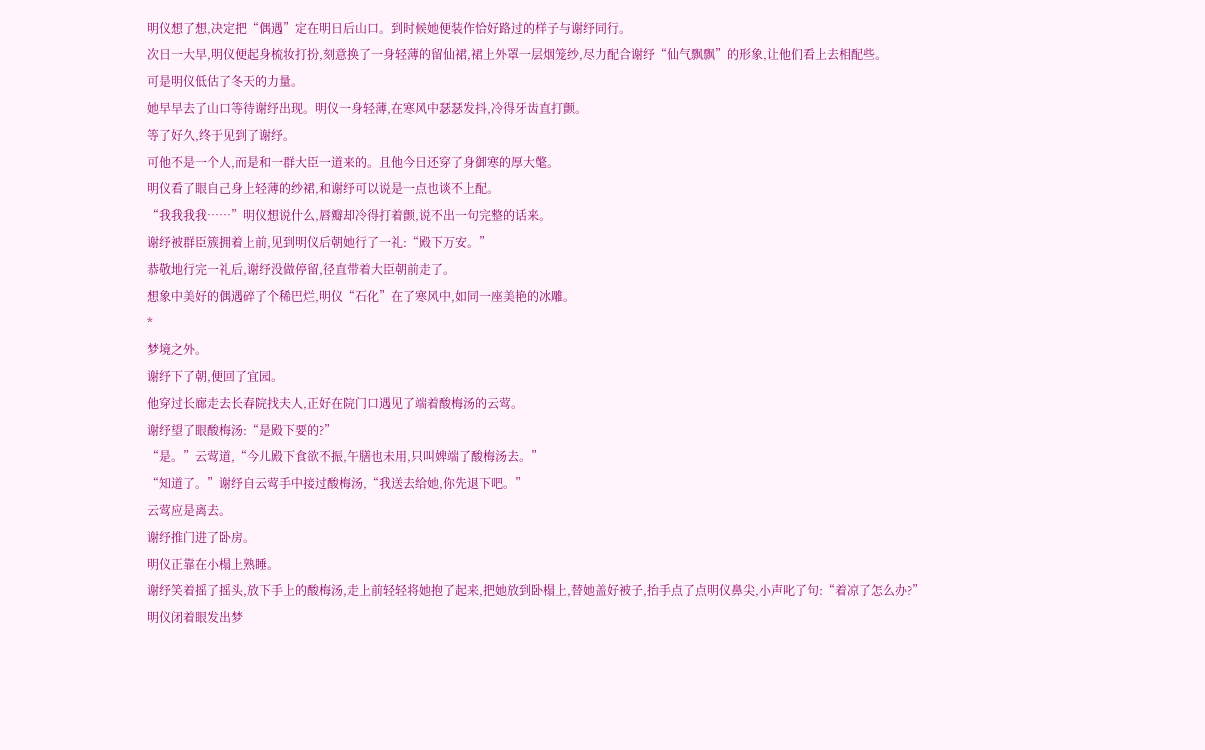明仪想了想,决定把“偶遇”定在明日后山口。到时候她便装作恰好路过的样子与谢纾同行。
次日一大早,明仪便起身梳妆打扮,刻意换了一身轻薄的留仙裙,裙上外罩一层烟笼纱,尽力配合谢纾“仙气飘飘”的形象,让他们看上去相配些。
可是明仪低估了冬天的力量。
她早早去了山口等待谢纾出现。明仪一身轻薄,在寒风中瑟瑟发抖,冷得牙齿直打颤。
等了好久,终于见到了谢纾。
可他不是一个人,而是和一群大臣一道来的。且他今日还穿了身御寒的厚大氅。
明仪看了眼自己身上轻薄的纱裙,和谢纾可以说是一点也谈不上配。
“我我我我……”明仪想说什么,唇瓣却冷得打着颤,说不出一句完整的话来。
谢纾被群臣簇拥着上前,见到明仪后朝她行了一礼:“殿下万安。”
恭敬地行完一礼后,谢纾没做停留,径直带着大臣朝前走了。
想象中美好的偶遇碎了个稀巴烂,明仪“石化”在了寒风中,如同一座美艳的冰雕。
*
梦境之外。
谢纾下了朝,便回了宜园。
他穿过长廊走去长春院找夫人,正好在院门口遇见了端着酸梅汤的云莺。
谢纾望了眼酸梅汤:“是殿下要的?”
“是。”云莺道,“今儿殿下食欲不振,午膳也未用,只叫婢端了酸梅汤去。”
“知道了。”谢纾自云莺手中接过酸梅汤,“我送去给她,你先退下吧。”
云莺应是离去。
谢纾推门进了卧房。
明仪正靠在小榻上熟睡。
谢纾笑着摇了摇头,放下手上的酸梅汤,走上前轻轻将她抱了起来,把她放到卧榻上,替她盖好被子,抬手点了点明仪鼻尖,小声叱了句:“着凉了怎么办?”
明仪闭着眼发出梦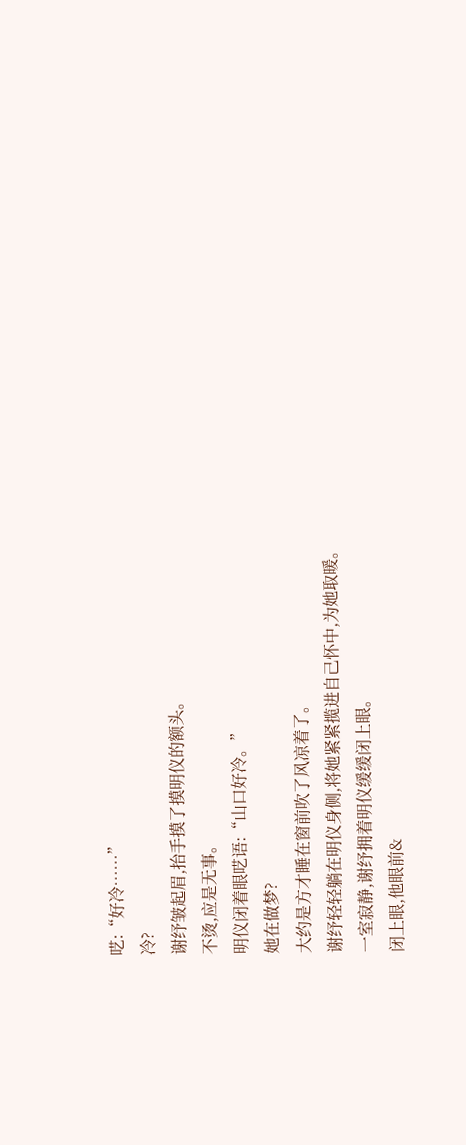呓:“好冷……”
冷?
谢纾皱起眉,抬手摸了摸明仪的额头。
不烫,应是无事。
明仪闭着眼呓语:“山口好冷。”
她在做梦?
大约是方才睡在窗前吹了风凉着了。
谢纾轻轻躺在明仪身侧,将她紧紧揽进自己怀中,为她取暖。
一室寂静,谢纾拥着明仪缓缓闭上眼。
闭上眼,他眼前&